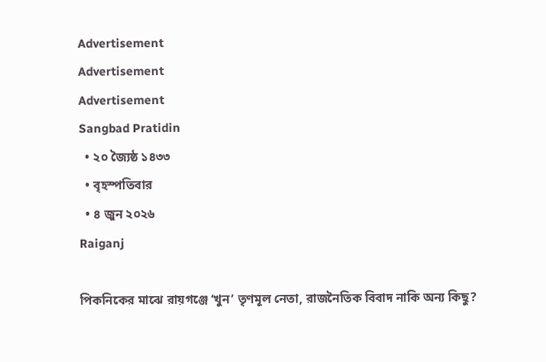Advertisement
Advertisement
Advertisement
Sangbad Pratidin
  • ২০ জ্যৈষ্ঠ ১৪৩৩
  • বৃহস্পতিবার
  • ৪ জুন ২০২৬
Raiganj

পিকনিকের মাঝে রায়গঞ্জে ‘খুন’ তৃণমূল নেতা, রাজনৈতিক বিবাদ নাকি অন্য কিছু?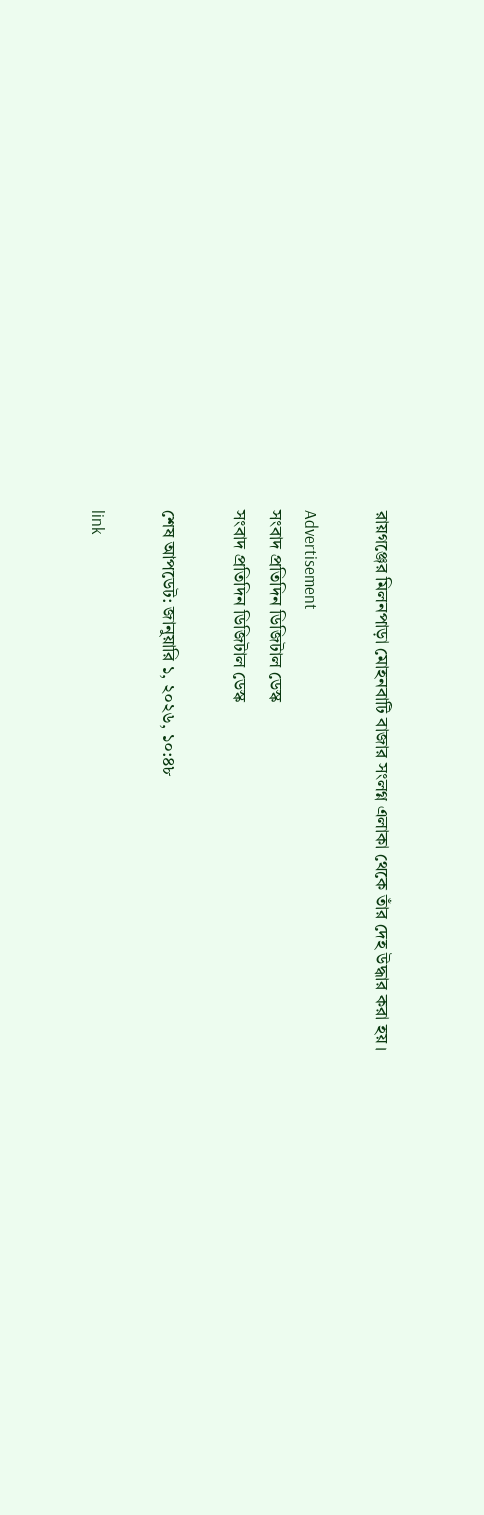রায়গঞ্জের মিলনপাড়া মোহনবাটি বাজার সংলগ্ন এলাকা থেকে তাঁর দেহ উদ্ধার করা হয়।

Advertisement
সংবাদ প্রতিদিন ডিজিটাল ডেস্ক
সংবাদ প্রতিদিন ডিজিটাল ডেস্ক

শেষ আপডেট: জানুয়ারি ১, ২০২৬, ১০:৪৮

link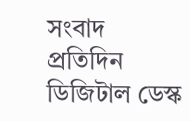সংবাদ প্রতিদিন ডিজিটাল ডেস্ক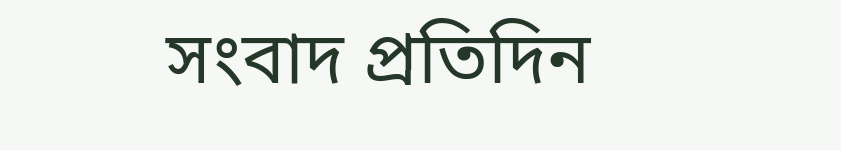সংবাদ প্রতিদিন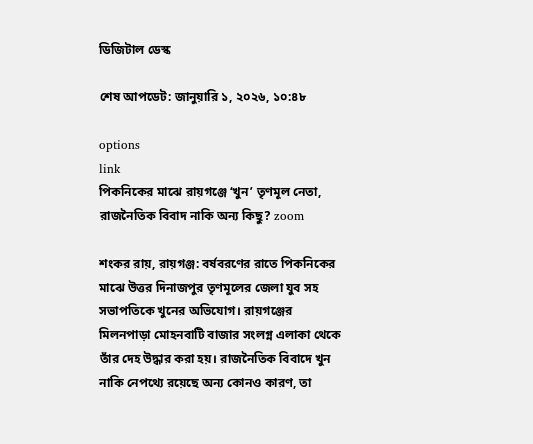ডিজিটাল ডেস্ক

শেষ আপডেট: জানুয়ারি ১, ২০২৬, ১০:৪৮

options
link
পিকনিকের মাঝে রায়গঞ্জে ‘খুন’ তৃণমূল নেতা, রাজনৈতিক বিবাদ নাকি অন্য কিছু? zoom

শংকর রায়, রায়গঞ্জ: বর্ষবরণের রাতে পিকনিকের মাঝে উত্তর দিনাজপুর তৃণমূলের জেলা যুব সহ সভাপতিকে খুনের অভিযোগ। রায়গঞ্জের মিলনপাড়া মোহনবাটি বাজার সংলগ্ন এলাকা থেকে তাঁর দেহ উদ্ধার করা হয়। রাজনৈতিক বিবাদে খুন নাকি নেপথ্যে রয়েছে অন্য কোনও কারণ, তা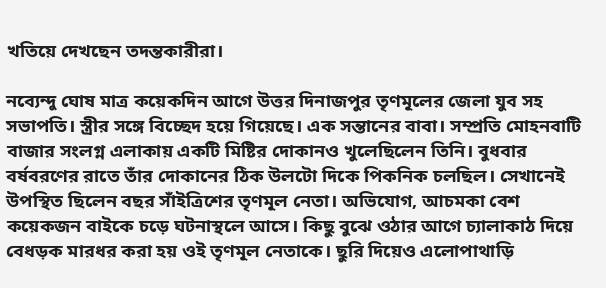খতিয়ে দেখছেন তদন্তকারীরা।

নব্যেন্দু ঘোষ মাত্র কয়েকদিন আগে উত্তর দিনাজপুর তৃণমূলের জেলা যুব সহ সভাপতি। স্ত্রীর সঙ্গে বিচ্ছেদ হয়ে গিয়েছে। এক সন্তানের বাবা। সম্প্রতি মোহনবাটি বাজার সংলগ্ন এলাকায় একটি মিষ্টির দোকানও খুলেছিলেন তিনি। বুধবার বর্ষবরণের রাতে তাঁর দোকানের ঠিক উলটো দিকে পিকনিক চলছিল। সেখানেই উপস্থিত ছিলেন বছর সাঁইত্রিশের তৃণমূল নেতা। অভিযোগ, আচমকা বেশ কয়েকজন বাইকে চড়ে ঘটনাস্থলে আসে। কিছু বুঝে ওঠার আগে চ্যালাকাঠ দিয়ে বেধড়ক মারধর করা হয় ওই তৃণমূল নেতাকে। ছুরি দিয়েও এলোপাথাড়ি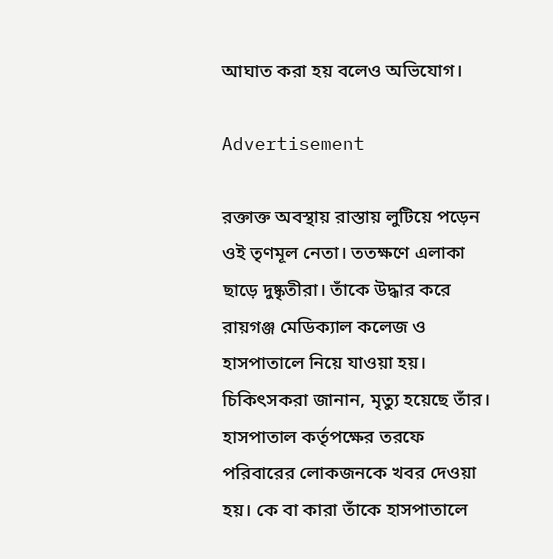আঘাত করা হয় বলেও অভিযোগ।

Advertisement

রক্তাক্ত অবস্থায় রাস্তায় লুটিয়ে পড়েন ওই তৃণমূল নেতা। ততক্ষণে এলাকা ছাড়ে দুষ্কৃতীরা। তাঁকে উদ্ধার করে রায়গঞ্জ মেডিক্যাল কলেজ ও হাসপাতালে নিয়ে যাওয়া হয়। চিকিৎসকরা জানান, মৃত্যু হয়েছে তাঁর। হাসপাতাল কর্তৃপক্ষের তরফে পরিবারের লোকজনকে খবর দেওয়া হয়। কে বা কারা তাঁকে হাসপাতালে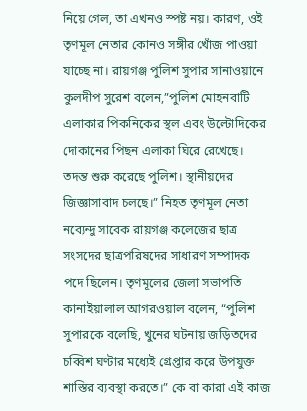নিয়ে গেল, তা এখনও স্পষ্ট নয়। কারণ, ওই তৃণমূল নেতার কোনও সঙ্গীর খোঁজ পাওয়া যাচ্ছে না। রায়গঞ্জ পুলিশ সুপার সানাওয়ানে কুলদীপ সুরেশ বলেন,”পুলিশ মোহনবাটি এলাকার পিকনিকের স্থল এবং উল্টোদিকের দোকানের পিছন এলাকা ঘিরে রেখেছে। তদন্ত শুরু করেছে পুলিশ। স্থানীয়দের জিজ্ঞাসাবাদ চলছে।” নিহত তৃণমূল নেতা নব্যেন্দু সাবেক রায়গঞ্জ কলেজের ছাত্র সংসদের ছাত্রপরিষদের সাধারণ সম্পাদক পদে ছিলেন। তৃণমূলের জেলা সভাপতি কানাইয়ালাল আগরওয়াল বলেন, “পুলিশ সুপারকে বলেছি, খুনের ঘটনায় জড়িতদের চব্বিশ ঘণ্টার মধ্যেই গ্রেপ্তার করে উপযুক্ত শাস্তির ব্যবস্থা করতে।” কে বা কারা এই কাজ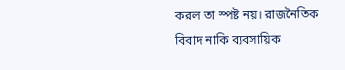করল তা স্পষ্ট নয়। রাজনৈতিক বিবাদ নাকি ব্যবসায়িক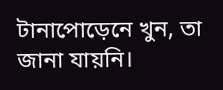টানাপোড়েনে খুন, তা জানা যায়নি।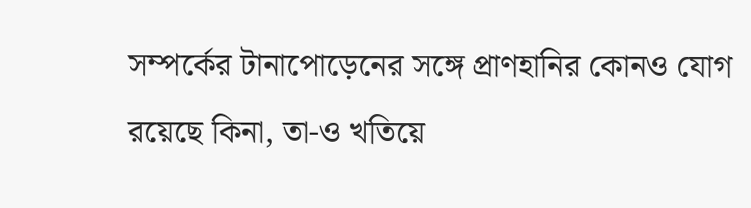সম্পর্কের টানাপোড়েনের সঙ্গে প্রাণহানির কোনও যোগ রয়েছে কিনা, তা-ও খতিয়ে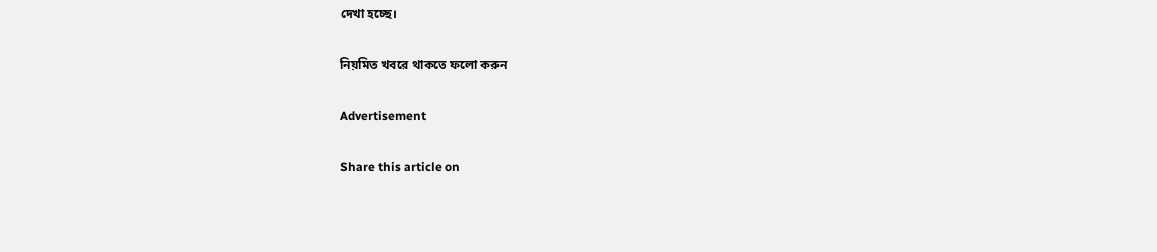দেখা হচ্ছে।

নিয়মিত খবরে থাকতে ফলো করুন

Advertisement

Share this article on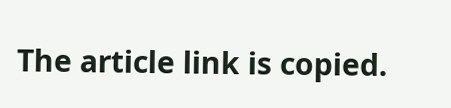The article link is copied.